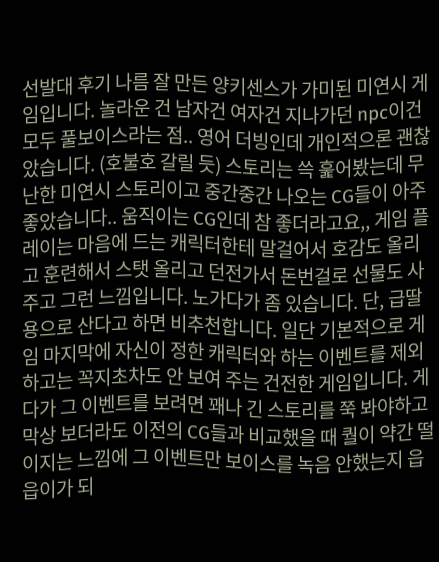선발대 후기 나름 잘 만든 양키센스가 가미된 미연시 게임입니다. 놀라운 건 남자건 여자건 지나가던 npc이건 모두 풀보이스라는 점.. 영어 더빙인데 개인적으론 괜찮았습니다. (호불호 갈릴 듯) 스토리는 쓱 훑어봤는데 무난한 미연시 스토리이고 중간중간 나오는 CG들이 아주 좋았습니다.. 움직이는 CG인데 참 좋더라고요,, 게임 플레이는 마음에 드는 캐릭터한테 말걸어서 호감도 올리고 훈련해서 스탯 올리고 던전가서 돈번걸로 선물도 사주고 그런 느낌입니다. 노가다가 좀 있습니다. 단, 급딸용으로 산다고 하면 비추천합니다. 일단 기본적으로 게임 마지막에 자신이 정한 캐릭터와 하는 이벤트를 제외하고는 꼭지초차도 안 보여 주는 건전한 게임입니다. 게다가 그 이벤트를 보려면 꽤나 긴 스토리를 쭉 봐야하고 막상 보더라도 이전의 CG들과 비교했을 때 퀄이 약간 떨이지는 느낌에 그 이벤트만 보이스를 녹음 안했는지 읍읍이가 되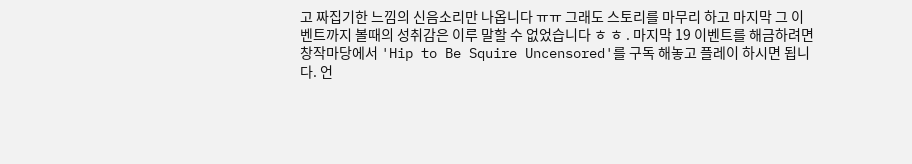고 짜집기한 느낌의 신음소리만 나옵니다 ㅠㅠ 그래도 스토리를 마무리 하고 마지막 그 이벤트까지 볼때의 성취감은 이루 말할 수 없었습니다 ㅎ ㅎ . 마지막 19 이벤트를 해금하려면 창작마당에서 'Hip to Be Squire Uncensored'를 구독 해놓고 플레이 하시면 됩니다. 언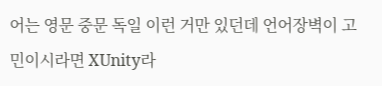어는 영문 중문 독일 이런 거만 있던데 언어장벽이 고민이시라면 XUnity라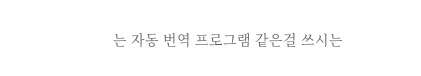는 자동 번역 프로그램 같은걸 쓰시는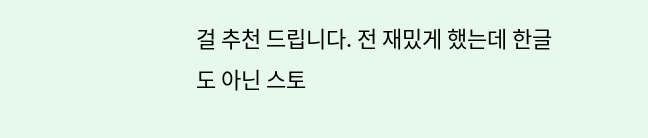걸 추천 드립니다. 전 재밌게 했는데 한글도 아닌 스토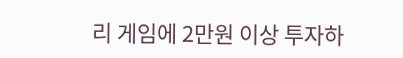리 게임에 2만원 이상 투자하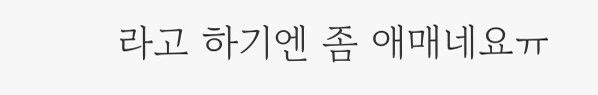라고 하기엔 좀 애매네요ㅠ